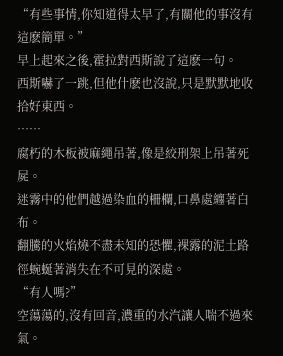“有些事情,你知道得太早了,有關他的事沒有這麽簡單。”
早上起來之後,霍拉對西斯說了這麽一句。
西斯嚇了一跳,但他什麽也沒說,只是默默地收拾好東西。
……
腐朽的木板被麻繩吊著,像是絞刑架上吊著死屍。
迷霧中的他們越過染血的柵欄,口鼻處纏著白布。
翻騰的火焰燒不盡未知的恐懼,裸露的泥土路徑蜿蜒著消失在不可見的深處。
“有人嗎?”
空蕩蕩的,沒有回音,濃重的水汽讓人喘不過來氣。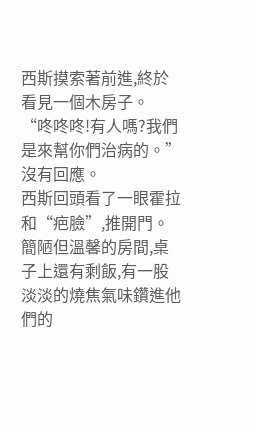西斯摸索著前進,終於看見一個木房子。
“咚咚咚!有人嗎?我們是來幫你們治病的。”
沒有回應。
西斯回頭看了一眼霍拉和“疤臉”,推開門。
簡陋但溫馨的房間,桌子上還有剩飯,有一股淡淡的燒焦氣味鑽進他們的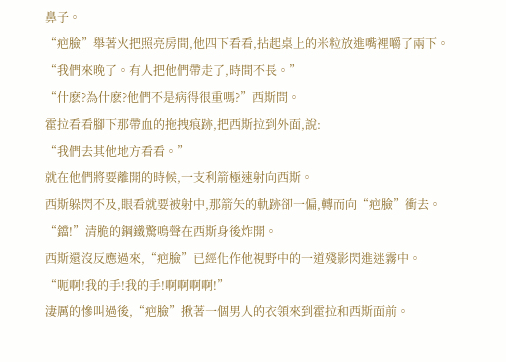鼻子。
“疤臉”舉著火把照亮房間,他四下看看,拈起桌上的米粒放進嘴裡嚼了兩下。
“我們來晚了。有人把他們帶走了,時間不長。”
“什麽?為什麽?他們不是病得很重嗎?”西斯問。
霍拉看看腳下那帶血的拖拽痕跡,把西斯拉到外面,說:
“我們去其他地方看看。”
就在他們將要離開的時候,一支利箭極速射向西斯。
西斯躲閃不及,眼看就要被射中,那箭矢的軌跡卻一偏,轉而向“疤臉”衝去。
“鐺!”清脆的鋼鐵驚鳴聲在西斯身後炸開。
西斯還沒反應過來,“疤臉”已經化作他視野中的一道殘影閃進迷霧中。
“呃啊!我的手!我的手!啊啊啊啊!”
淒厲的慘叫過後,“疤臉”揪著一個男人的衣領來到霍拉和西斯面前。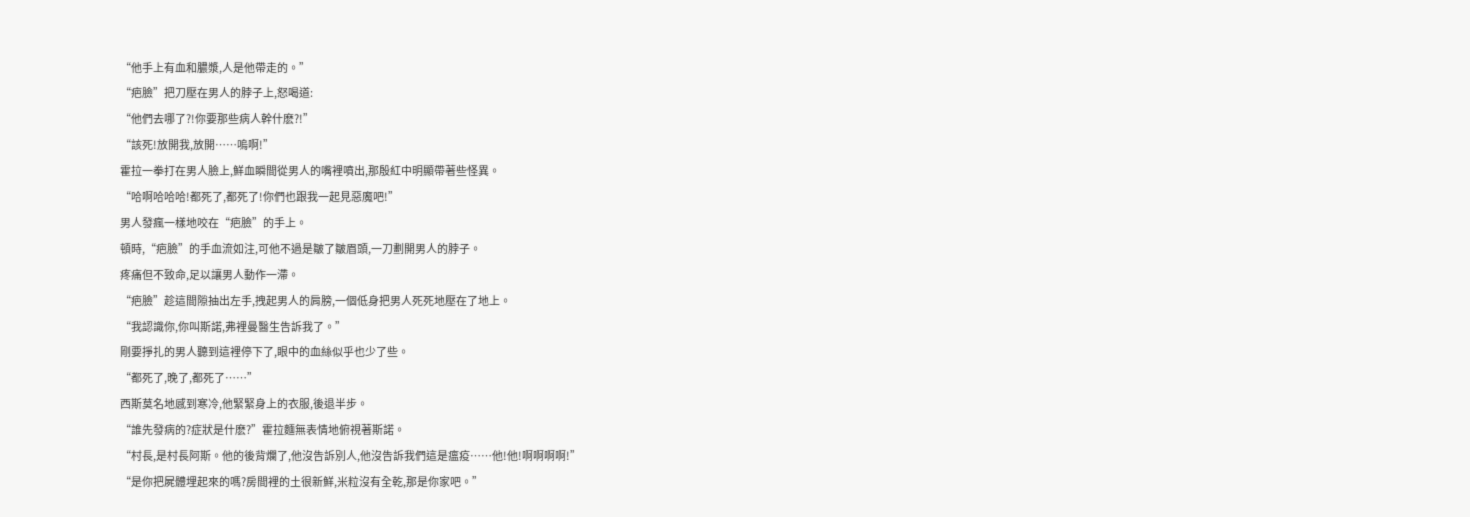“他手上有血和膿漿,人是他帶走的。”
“疤臉”把刀壓在男人的脖子上,怒喝道:
“他們去哪了?!你要那些病人幹什麽?!”
“該死!放開我,放開……嗚啊!”
霍拉一拳打在男人臉上,鮮血瞬間從男人的嘴裡噴出,那殷紅中明顯帶著些怪異。
“哈啊哈哈哈!都死了,都死了!你們也跟我一起見惡魔吧!”
男人發瘋一樣地咬在“疤臉”的手上。
頓時,“疤臉”的手血流如注,可他不過是皺了皺眉頭,一刀劃開男人的脖子。
疼痛但不致命,足以讓男人動作一滯。
“疤臉”趁這間隙抽出左手,拽起男人的肩膀,一個低身把男人死死地壓在了地上。
“我認識你,你叫斯諾,弗裡曼醫生告訴我了。”
剛要掙扎的男人聽到這裡停下了,眼中的血絲似乎也少了些。
“都死了,晚了,都死了……”
西斯莫名地感到寒冷,他緊緊身上的衣服,後退半步。
“誰先發病的?症狀是什麽?”霍拉麵無表情地俯視著斯諾。
“村長,是村長阿斯。他的後背爛了,他沒告訴別人,他沒告訴我們這是瘟疫……他!他!啊啊啊啊!”
“是你把屍體埋起來的嗎?房間裡的土很新鮮,米粒沒有全乾,那是你家吧。”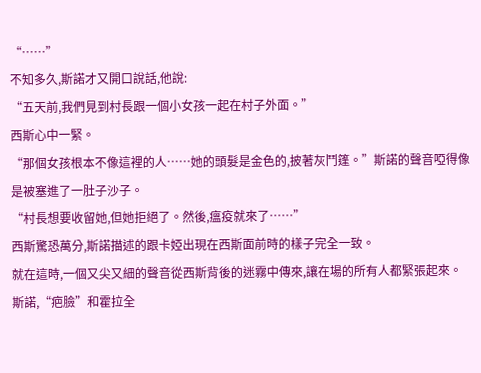“……”
不知多久,斯諾才又開口說話,他說:
“五天前,我們見到村長跟一個小女孩一起在村子外面。”
西斯心中一緊。
“那個女孩根本不像這裡的人……她的頭髮是金色的,披著灰鬥篷。”斯諾的聲音啞得像是被塞進了一肚子沙子。
“村長想要收留她,但她拒絕了。然後,瘟疫就來了……”
西斯驚恐萬分,斯諾描述的跟卡婭出現在西斯面前時的樣子完全一致。
就在這時,一個又尖又細的聲音從西斯背後的迷霧中傳來,讓在場的所有人都緊張起來。
斯諾,“疤臉”和霍拉全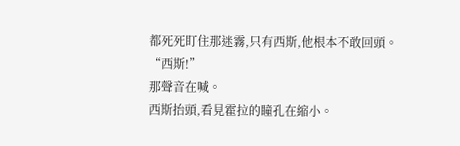都死死盯住那迷霧,只有西斯,他根本不敢回頭。
“西斯!”
那聲音在喊。
西斯抬頭,看見霍拉的瞳孔在縮小。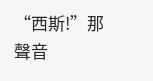“西斯!”那聲音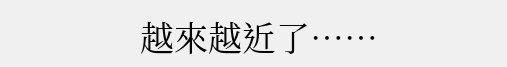越來越近了……